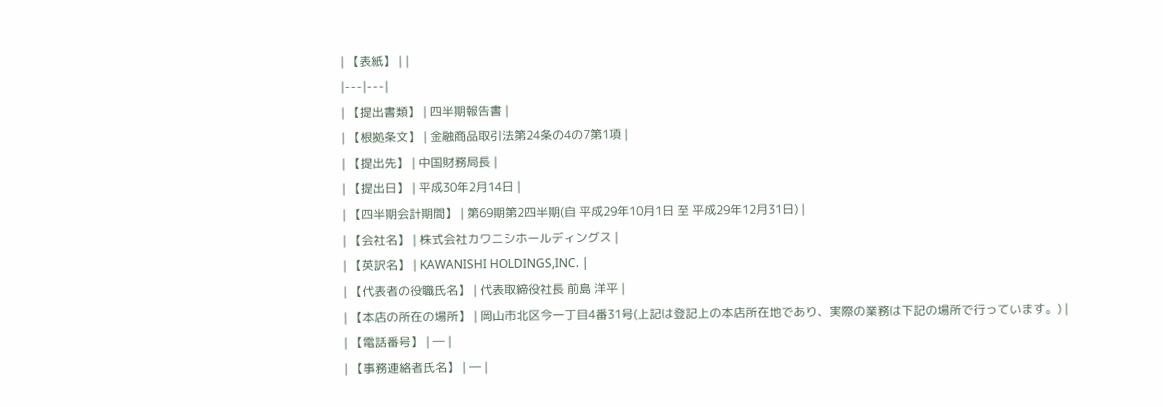| 【表紙】 | |
|---|---|
| 【提出書類】 | 四半期報告書 |
| 【根拠条文】 | 金融商品取引法第24条の4の7第1項 |
| 【提出先】 | 中国財務局長 |
| 【提出日】 | 平成30年2月14日 |
| 【四半期会計期間】 | 第69期第2四半期(自 平成29年10月1日 至 平成29年12月31日) |
| 【会社名】 | 株式会社カワニシホールディングス |
| 【英訳名】 | KAWANISHI HOLDINGS,INC. |
| 【代表者の役職氏名】 | 代表取締役社長 前島 洋平 |
| 【本店の所在の場所】 | 岡山市北区今一丁目4番31号(上記は登記上の本店所在地であり、実際の業務は下記の場所で行っています。) |
| 【電話番号】 | ― |
| 【事務連絡者氏名】 | ― |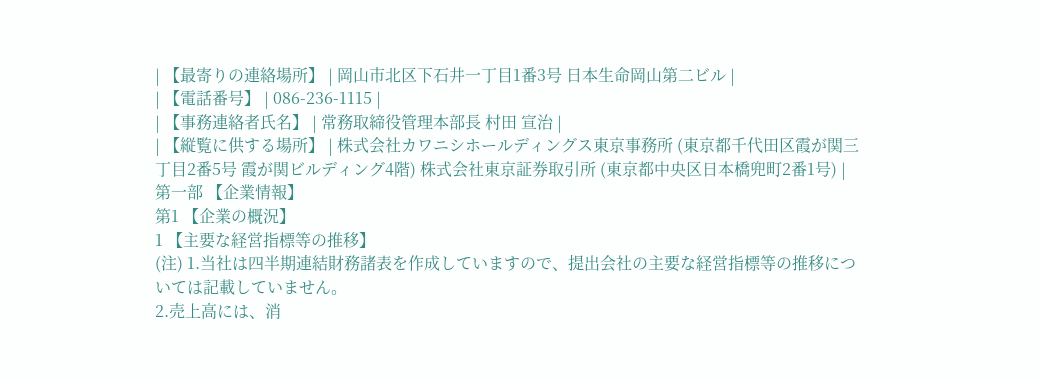| 【最寄りの連絡場所】 | 岡山市北区下石井一丁目1番3号 日本生命岡山第二ビル |
| 【電話番号】 | 086-236-1115 |
| 【事務連絡者氏名】 | 常務取締役管理本部長 村田 宣治 |
| 【縦覧に供する場所】 | 株式会社カワニシホールディングス東京事務所 (東京都千代田区霞が関三丁目2番5号 霞が関ビルディング4階) 株式会社東京証券取引所 (東京都中央区日本橋兜町2番1号) |
第一部 【企業情報】
第1 【企業の概況】
1 【主要な経営指標等の推移】
(注) 1.当社は四半期連結財務諸表を作成していますので、提出会社の主要な経営指標等の推移については記載していません。
2.売上高には、消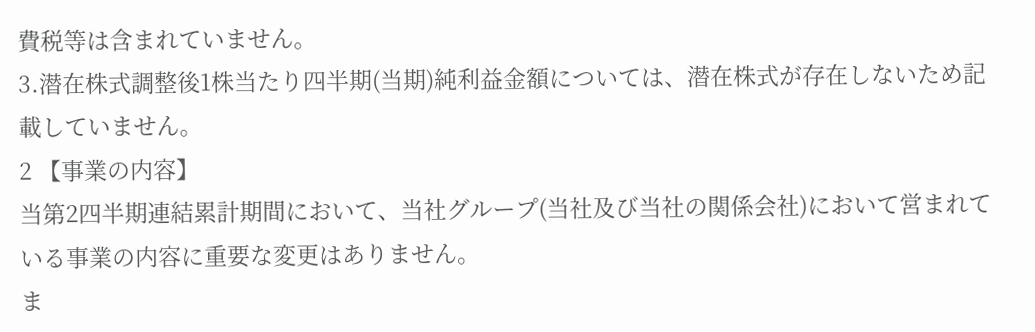費税等は含まれていません。
3.潜在株式調整後1株当たり四半期(当期)純利益金額については、潜在株式が存在しないため記載していません。
2 【事業の内容】
当第2四半期連結累計期間において、当社グループ(当社及び当社の関係会社)において営まれている事業の内容に重要な変更はありません。
ま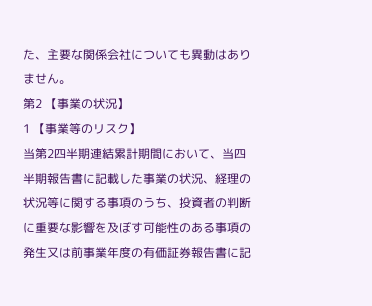た、主要な関係会社についても異動はありません。
第2 【事業の状況】
1 【事業等のリスク】
当第2四半期連結累計期間において、当四半期報告書に記載した事業の状況、経理の状況等に関する事項のうち、投資者の判断に重要な影響を及ぼす可能性のある事項の発生又は前事業年度の有価証券報告書に記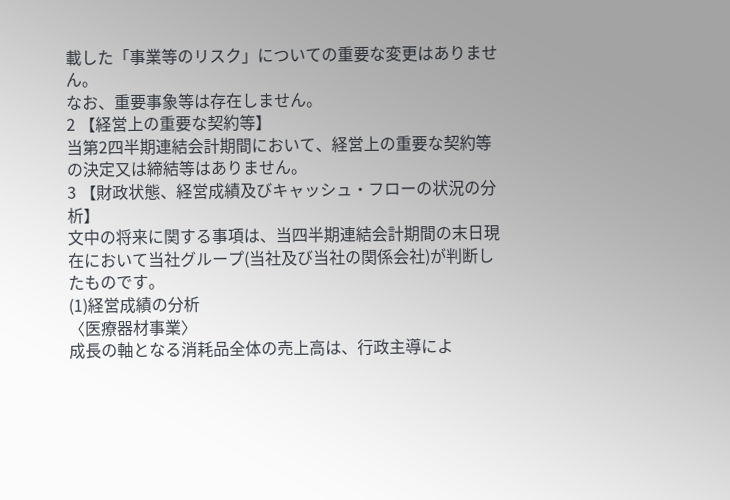載した「事業等のリスク」についての重要な変更はありません。
なお、重要事象等は存在しません。
2 【経営上の重要な契約等】
当第2四半期連結会計期間において、経営上の重要な契約等の決定又は締結等はありません。
3 【財政状態、経営成績及びキャッシュ・フローの状況の分析】
文中の将来に関する事項は、当四半期連結会計期間の末日現在において当社グループ(当社及び当社の関係会社)が判断したものです。
(1)経営成績の分析
〈医療器材事業〉
成長の軸となる消耗品全体の売上高は、行政主導によ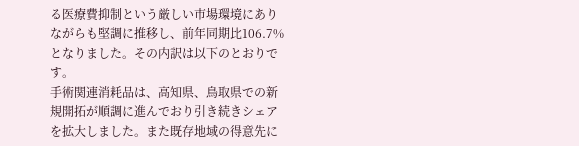る医療費抑制という厳しい市場環境にありながらも堅調に推移し、前年同期比106.7%となりました。その内訳は以下のとおりです。
手術関連消耗品は、高知県、鳥取県での新規開拓が順調に進んでおり引き続きシェアを拡大しました。また既存地域の得意先に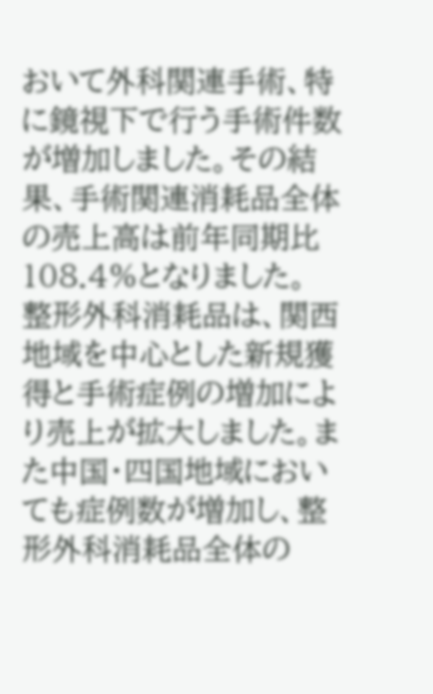おいて外科関連手術、特に鏡視下で行う手術件数が増加しました。その結果、手術関連消耗品全体の売上高は前年同期比108.4%となりました。
整形外科消耗品は、関西地域を中心とした新規獲得と手術症例の増加により売上が拡大しました。また中国・四国地域においても症例数が増加し、整形外科消耗品全体の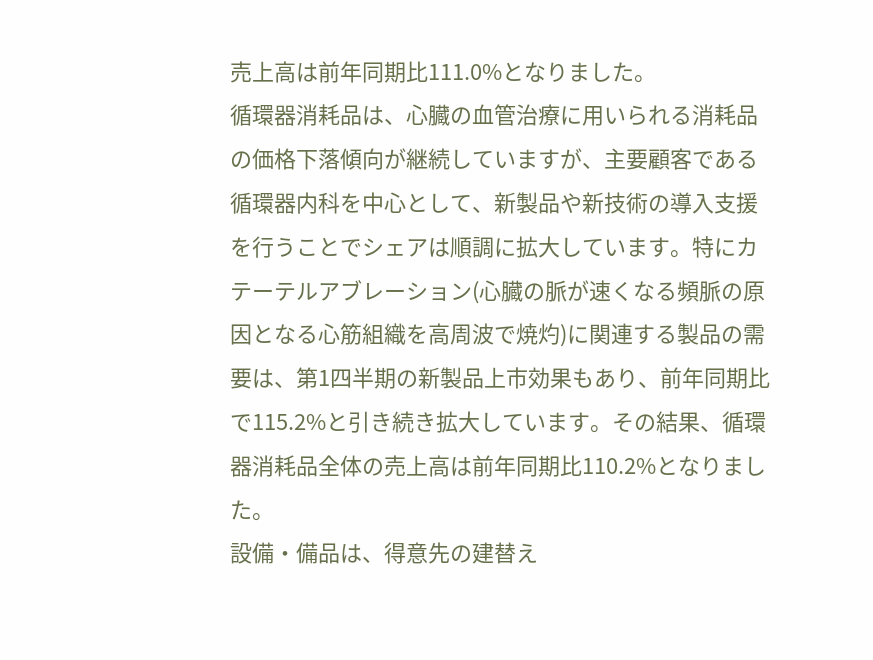売上高は前年同期比111.0%となりました。
循環器消耗品は、心臓の血管治療に用いられる消耗品の価格下落傾向が継続していますが、主要顧客である循環器内科を中心として、新製品や新技術の導入支援を行うことでシェアは順調に拡大しています。特にカテーテルアブレーション(心臓の脈が速くなる頻脈の原因となる心筋組織を高周波で焼灼)に関連する製品の需要は、第1四半期の新製品上市効果もあり、前年同期比で115.2%と引き続き拡大しています。その結果、循環器消耗品全体の売上高は前年同期比110.2%となりました。
設備・備品は、得意先の建替え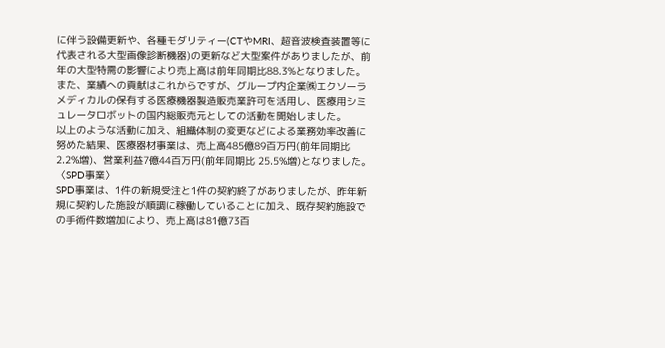に伴う設備更新や、各種モダリティー(CTやMRI、超音波検査装置等に代表される大型画像診断機器)の更新など大型案件がありましたが、前年の大型特需の影響により売上高は前年同期比88.3%となりました。また、業績への貢献はこれからですが、グループ内企業㈱エクソーラメディカルの保有する医療機器製造販売業許可を活用し、医療用シミュレータロボットの国内総販売元としての活動を開始しました。
以上のような活動に加え、組織体制の変更などによる業務効率改善に努めた結果、医療器材事業は、売上高485億89百万円(前年同期比 2.2%増)、営業利益7億44百万円(前年同期比 25.5%増)となりました。
〈SPD事業〉
SPD事業は、1件の新規受注と1件の契約終了がありましたが、昨年新規に契約した施設が順調に稼働していることに加え、既存契約施設での手術件数増加により、売上高は81億73百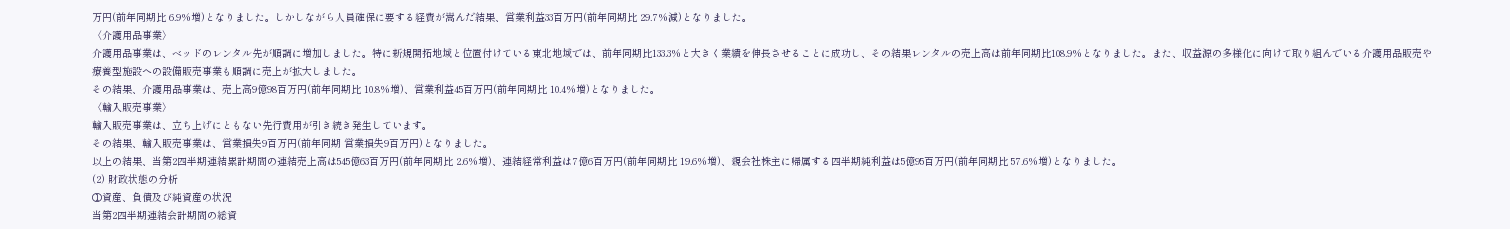万円(前年同期比 6.9%増)となりました。しかしながら人員確保に要する経費が嵩んだ結果、営業利益33百万円(前年同期比 29.7%減)となりました。
〈介護用品事業〉
介護用品事業は、ベッドのレンタル先が順調に増加しました。特に新規開拓地域と位置付けている東北地域では、前年同期比133.3%と大きく業績を伸長させることに成功し、その結果レンタルの売上高は前年同期比108.9%となりました。また、収益源の多様化に向けて取り組んでいる介護用品販売や療養型施設への設備販売事業も順調に売上が拡大しました。
その結果、介護用品事業は、売上高9億98百万円(前年同期比 10.8%増)、営業利益45百万円(前年同期比 10.4%増)となりました。
〈輸入販売事業〉
輸入販売事業は、立ち上げにともない先行費用が引き続き発生しています。
その結果、輸入販売事業は、営業損失9百万円(前年同期 営業損失9百万円)となりました。
以上の結果、当第2四半期連結累計期間の連結売上高は545億63百万円(前年同期比 2.6%増)、連結経常利益は7億6百万円(前年同期比 19.6%増)、親会社株主に帰属する四半期純利益は5億95百万円(前年同期比 57.6%増)となりました。
(2) 財政状態の分析
①資産、負債及び純資産の状況
当第2四半期連結会計期間の総資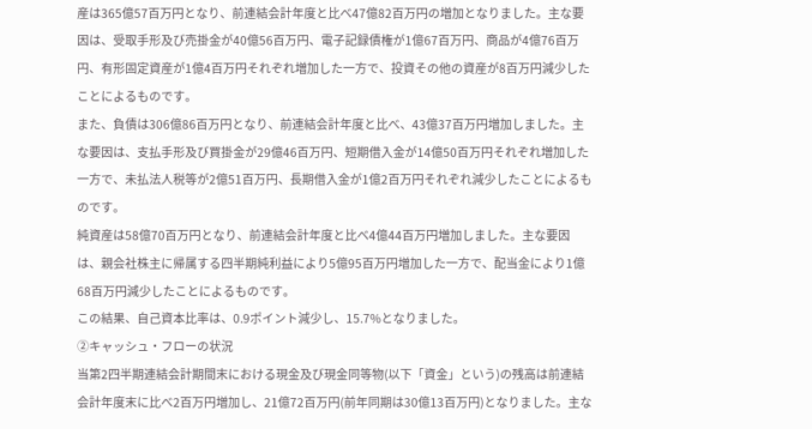産は365億57百万円となり、前連結会計年度と比べ47億82百万円の増加となりました。主な要因は、受取手形及び売掛金が40億56百万円、電子記録債権が1億67百万円、商品が4億76百万円、有形固定資産が1億4百万円それぞれ増加した一方で、投資その他の資産が8百万円減少したことによるものです。
また、負債は306億86百万円となり、前連結会計年度と比べ、43億37百万円増加しました。主な要因は、支払手形及び買掛金が29億46百万円、短期借入金が14億50百万円それぞれ増加した一方で、未払法人税等が2億51百万円、長期借入金が1億2百万円それぞれ減少したことによるものです。
純資産は58億70百万円となり、前連結会計年度と比べ4億44百万円増加しました。主な要因は、親会社株主に帰属する四半期純利益により5億95百万円増加した一方で、配当金により1億68百万円減少したことによるものです。
この結果、自己資本比率は、0.9ポイント減少し、15.7%となりました。
②キャッシュ・フローの状況
当第2四半期連結会計期間末における現金及び現金同等物(以下「資金」という)の残高は前連結会計年度末に比べ2百万円増加し、21億72百万円(前年同期は30億13百万円)となりました。主な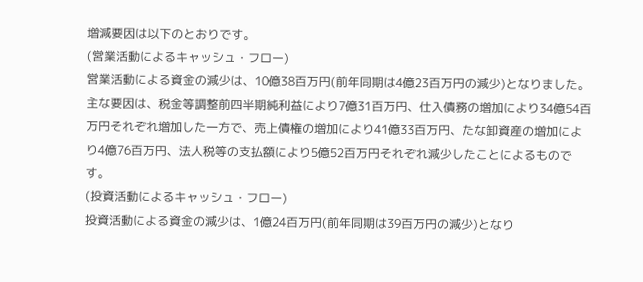増減要因は以下のとおりです。
(営業活動によるキャッシュ・フロー)
営業活動による資金の減少は、10億38百万円(前年同期は4億23百万円の減少)となりました。
主な要因は、税金等調整前四半期純利益により7億31百万円、仕入債務の増加により34億54百万円それぞれ増加した一方で、売上債権の増加により41億33百万円、たな卸資産の増加により4億76百万円、法人税等の支払額により5億52百万円それぞれ減少したことによるものです。
(投資活動によるキャッシュ・フロー)
投資活動による資金の減少は、1億24百万円(前年同期は39百万円の減少)となり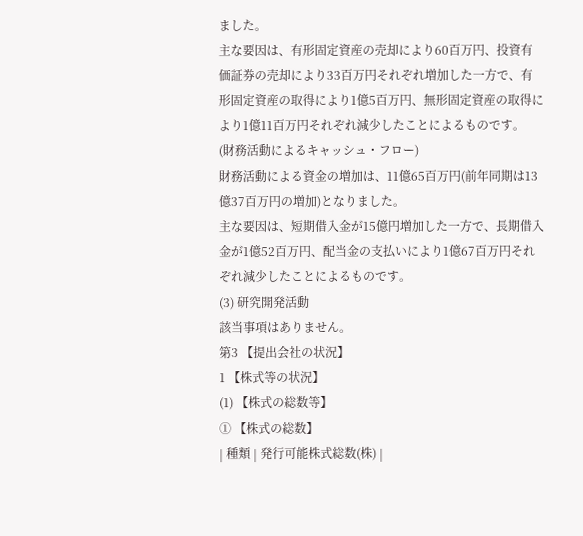ました。
主な要因は、有形固定資産の売却により60百万円、投資有価証券の売却により33百万円それぞれ増加した一方で、有形固定資産の取得により1億5百万円、無形固定資産の取得により1億11百万円それぞれ減少したことによるものです。
(財務活動によるキャッシュ・フロー)
財務活動による資金の増加は、11億65百万円(前年同期は13億37百万円の増加)となりました。
主な要因は、短期借入金が15億円増加した一方で、長期借入金が1億52百万円、配当金の支払いにより1億67百万円それぞれ減少したことによるものです。
(3) 研究開発活動
該当事項はありません。
第3 【提出会社の状況】
1 【株式等の状況】
(1) 【株式の総数等】
① 【株式の総数】
| 種類 | 発行可能株式総数(株) |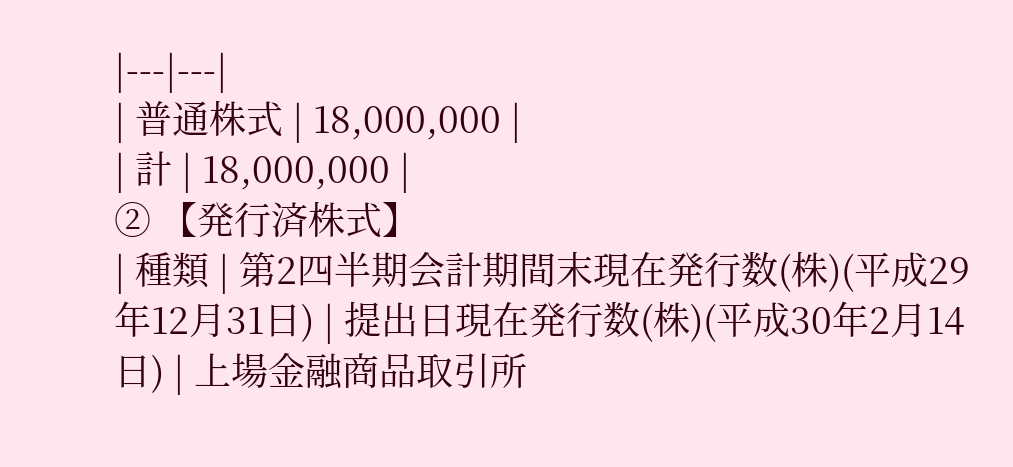|---|---|
| 普通株式 | 18,000,000 |
| 計 | 18,000,000 |
② 【発行済株式】
| 種類 | 第2四半期会計期間末現在発行数(株)(平成29年12月31日) | 提出日現在発行数(株)(平成30年2月14日) | 上場金融商品取引所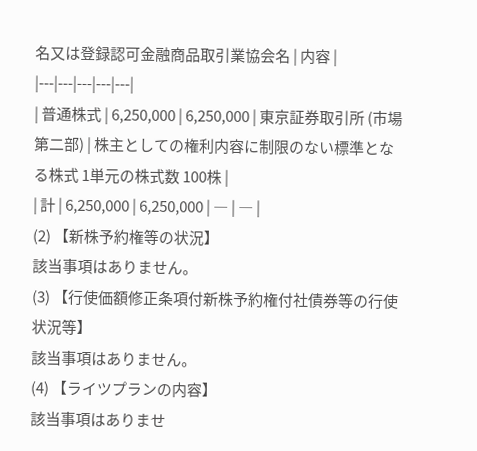名又は登録認可金融商品取引業協会名 | 内容 |
|---|---|---|---|---|
| 普通株式 | 6,250,000 | 6,250,000 | 東京証券取引所 (市場第二部) | 株主としての権利内容に制限のない標準となる株式 1単元の株式数 100株 |
| 計 | 6,250,000 | 6,250,000 | ― | ― |
(2) 【新株予約権等の状況】
該当事項はありません。
(3) 【行使価額修正条項付新株予約権付社債券等の行使状況等】
該当事項はありません。
(4) 【ライツプランの内容】
該当事項はありませ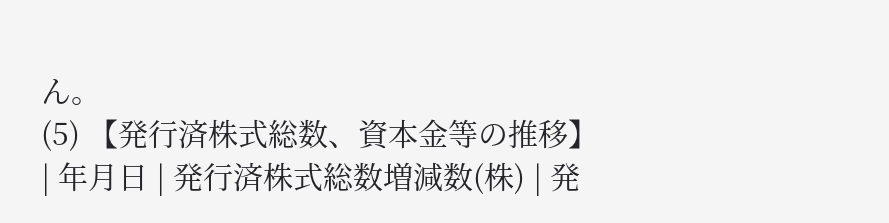ん。
(5) 【発行済株式総数、資本金等の推移】
| 年月日 | 発行済株式総数増減数(株) | 発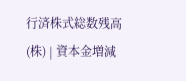行済株式総数残高(株) | 資本金増減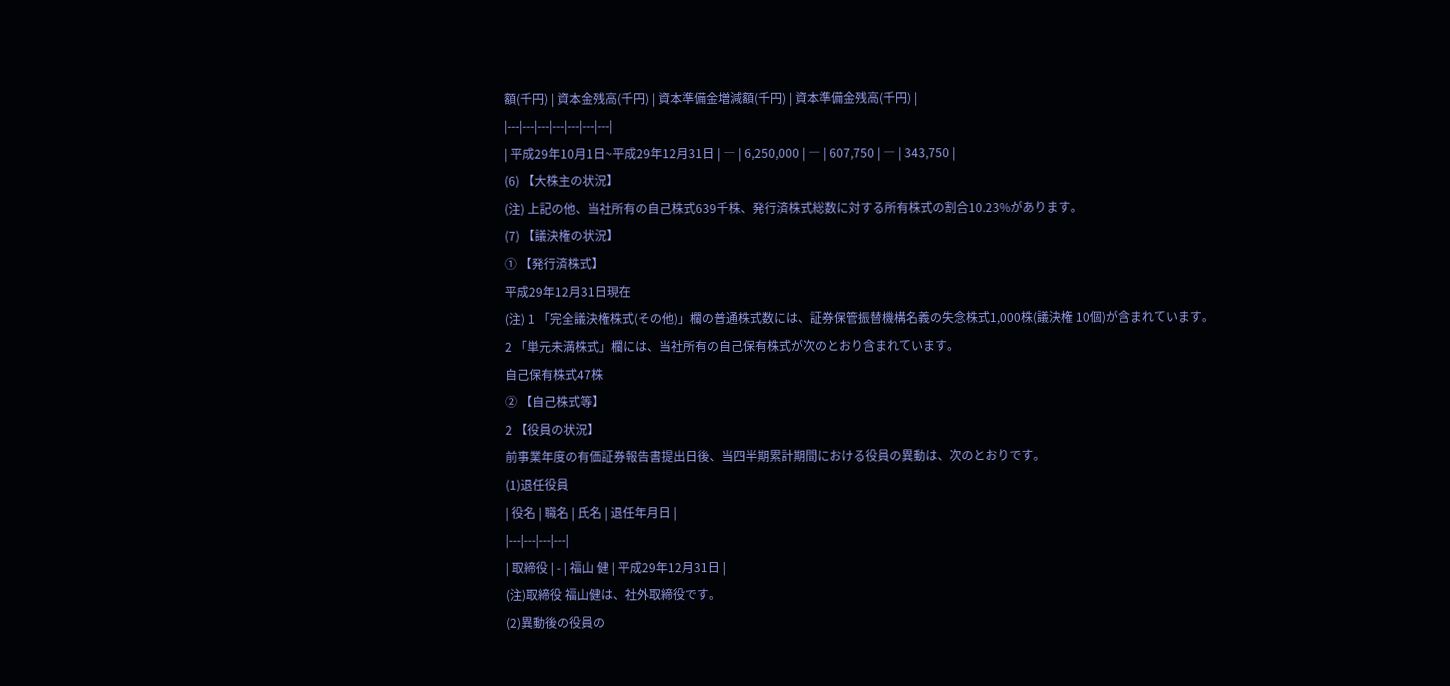額(千円) | 資本金残高(千円) | 資本準備金増減額(千円) | 資本準備金残高(千円) |
|---|---|---|---|---|---|---|
| 平成29年10月1日~平成29年12月31日 | ― | 6,250,000 | ― | 607,750 | ― | 343,750 |
(6) 【大株主の状況】
(注) 上記の他、当社所有の自己株式639千株、発行済株式総数に対する所有株式の割合10.23%があります。
(7) 【議決権の状況】
① 【発行済株式】
平成29年12月31日現在
(注) 1 「完全議決権株式(その他)」欄の普通株式数には、証券保管振替機構名義の失念株式1,000株(議決権 10個)が含まれています。
2 「単元未満株式」欄には、当社所有の自己保有株式が次のとおり含まれています。
自己保有株式47株
② 【自己株式等】
2 【役員の状況】
前事業年度の有価証券報告書提出日後、当四半期累計期間における役員の異動は、次のとおりです。
(1)退任役員
| 役名 | 職名 | 氏名 | 退任年月日 |
|---|---|---|---|
| 取締役 | - | 福山 健 | 平成29年12月31日 |
(注)取締役 福山健は、社外取締役です。
(2)異動後の役員の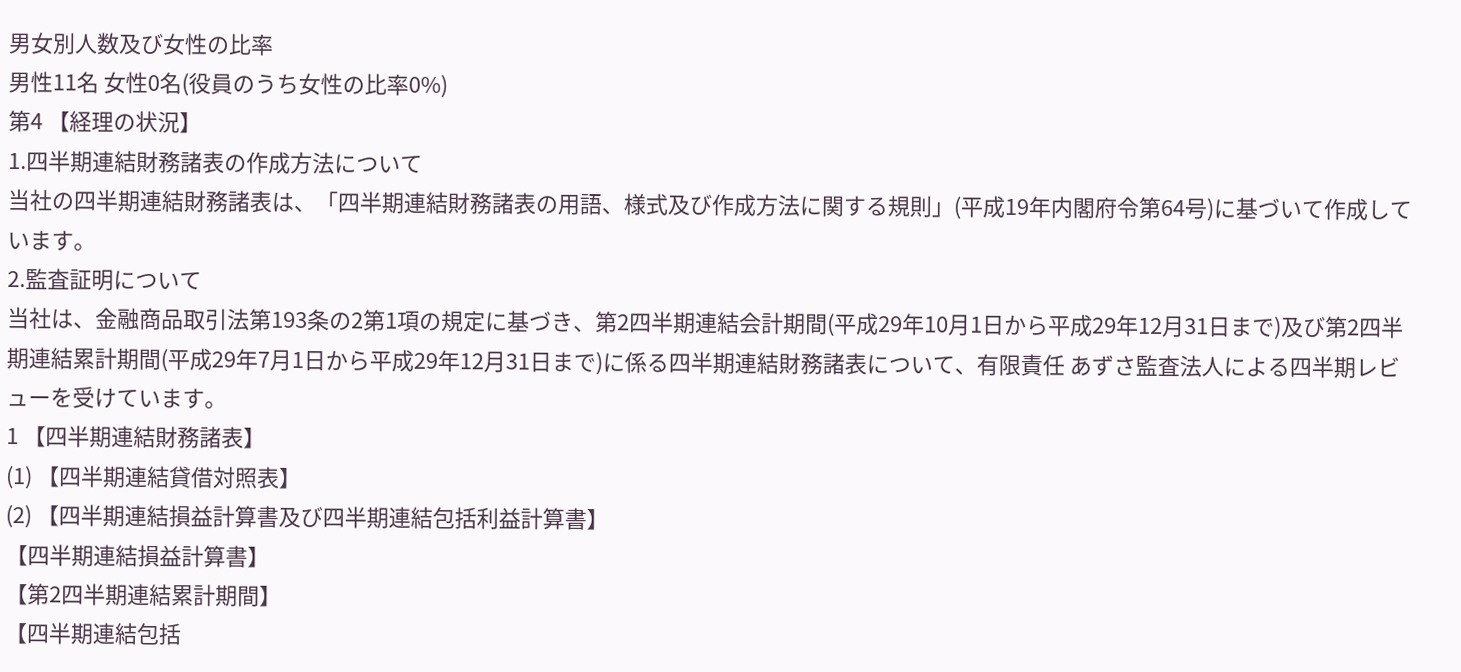男女別人数及び女性の比率
男性11名 女性0名(役員のうち女性の比率0%)
第4 【経理の状況】
1.四半期連結財務諸表の作成方法について
当社の四半期連結財務諸表は、「四半期連結財務諸表の用語、様式及び作成方法に関する規則」(平成19年内閣府令第64号)に基づいて作成しています。
2.監査証明について
当社は、金融商品取引法第193条の2第1項の規定に基づき、第2四半期連結会計期間(平成29年10月1日から平成29年12月31日まで)及び第2四半期連結累計期間(平成29年7月1日から平成29年12月31日まで)に係る四半期連結財務諸表について、有限責任 あずさ監査法人による四半期レビューを受けています。
1 【四半期連結財務諸表】
(1) 【四半期連結貸借対照表】
(2) 【四半期連結損益計算書及び四半期連結包括利益計算書】
【四半期連結損益計算書】
【第2四半期連結累計期間】
【四半期連結包括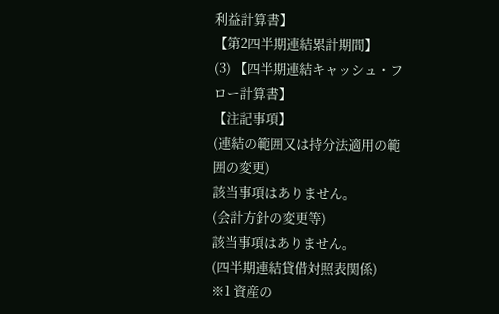利益計算書】
【第2四半期連結累計期間】
(3) 【四半期連結キャッシュ・フロー計算書】
【注記事項】
(連結の範囲又は持分法適用の範囲の変更)
該当事項はありません。
(会計方針の変更等)
該当事項はありません。
(四半期連結貸借対照表関係)
※1 資産の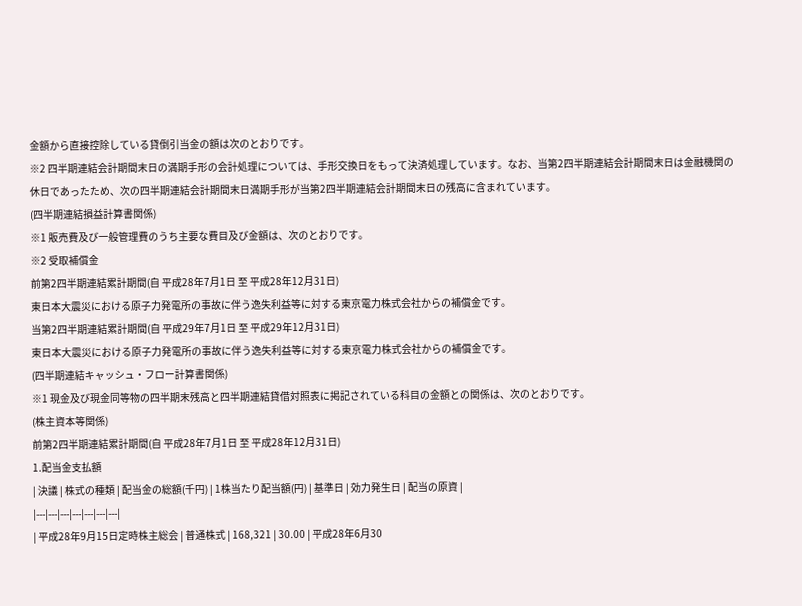金額から直接控除している貸倒引当金の額は次のとおりです。
※2 四半期連結会計期間末日の満期手形の会計処理については、手形交換日をもって決済処理しています。なお、当第2四半期連結会計期間末日は金融機関の休日であったため、次の四半期連結会計期間末日満期手形が当第2四半期連結会計期間末日の残高に含まれています。
(四半期連結損益計算書関係)
※1 販売費及び一般管理費のうち主要な費目及び金額は、次のとおりです。
※2 受取補償金
前第2四半期連結累計期間(自 平成28年7月1日 至 平成28年12月31日)
東日本大震災における原子力発電所の事故に伴う逸失利益等に対する東京電力株式会社からの補償金です。
当第2四半期連結累計期間(自 平成29年7月1日 至 平成29年12月31日)
東日本大震災における原子力発電所の事故に伴う逸失利益等に対する東京電力株式会社からの補償金です。
(四半期連結キャッシュ・フロー計算書関係)
※1 現金及び現金同等物の四半期末残高と四半期連結貸借対照表に掲記されている科目の金額との関係は、次のとおりです。
(株主資本等関係)
前第2四半期連結累計期間(自 平成28年7月1日 至 平成28年12月31日)
1.配当金支払額
| 決議 | 株式の種類 | 配当金の総額(千円) | 1株当たり配当額(円) | 基準日 | 効力発生日 | 配当の原資 |
|---|---|---|---|---|---|---|
| 平成28年9月15日定時株主総会 | 普通株式 | 168,321 | 30.00 | 平成28年6月30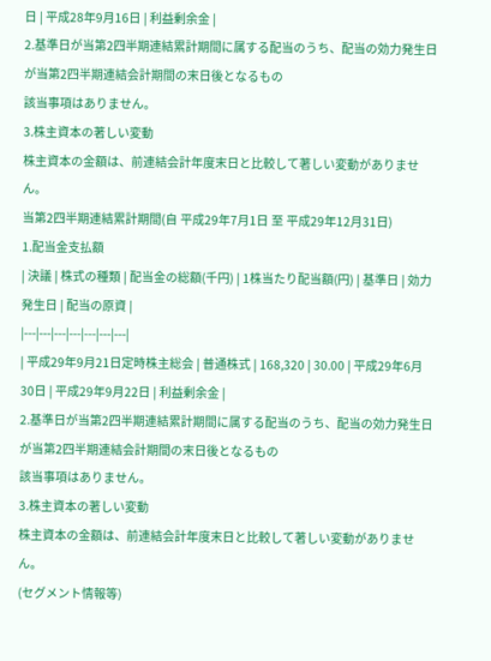日 | 平成28年9月16日 | 利益剰余金 |
2.基準日が当第2四半期連結累計期間に属する配当のうち、配当の効力発生日が当第2四半期連結会計期間の末日後となるもの
該当事項はありません。
3.株主資本の著しい変動
株主資本の金額は、前連結会計年度末日と比較して著しい変動がありません。
当第2四半期連結累計期間(自 平成29年7月1日 至 平成29年12月31日)
1.配当金支払額
| 決議 | 株式の種類 | 配当金の総額(千円) | 1株当たり配当額(円) | 基準日 | 効力発生日 | 配当の原資 |
|---|---|---|---|---|---|---|
| 平成29年9月21日定時株主総会 | 普通株式 | 168,320 | 30.00 | 平成29年6月30日 | 平成29年9月22日 | 利益剰余金 |
2.基準日が当第2四半期連結累計期間に属する配当のうち、配当の効力発生日が当第2四半期連結会計期間の末日後となるもの
該当事項はありません。
3.株主資本の著しい変動
株主資本の金額は、前連結会計年度末日と比較して著しい変動がありません。
(セグメント情報等)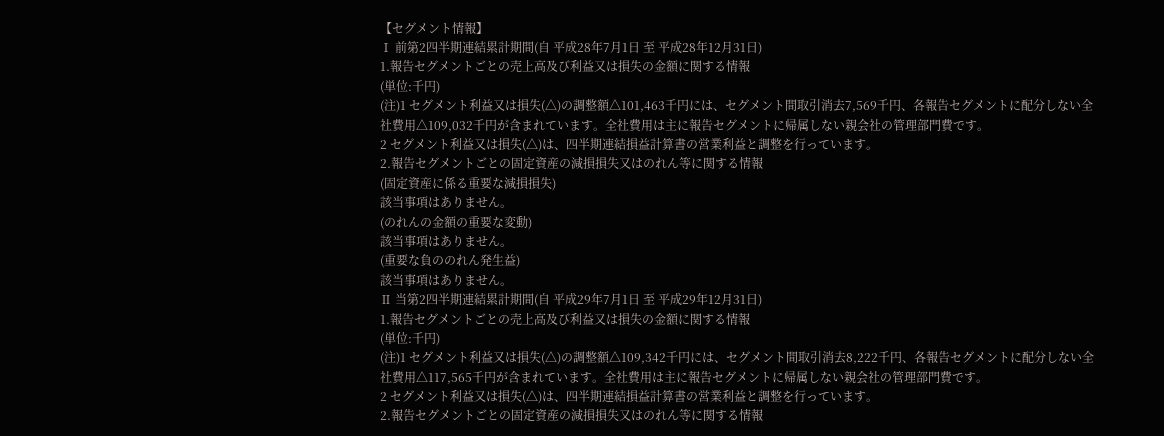【セグメント情報】
Ⅰ 前第2四半期連結累計期間(自 平成28年7月1日 至 平成28年12月31日)
1.報告セグメントごとの売上高及び利益又は損失の金額に関する情報
(単位:千円)
(注)1 セグメント利益又は損失(△)の調整額△101,463千円には、セグメント間取引消去7,569千円、各報告セグメントに配分しない全社費用△109,032千円が含まれています。全社費用は主に報告セグメントに帰属しない親会社の管理部門費です。
2 セグメント利益又は損失(△)は、四半期連結損益計算書の営業利益と調整を行っています。
2.報告セグメントごとの固定資産の減損損失又はのれん等に関する情報
(固定資産に係る重要な減損損失)
該当事項はありません。
(のれんの金額の重要な変動)
該当事項はありません。
(重要な負ののれん発生益)
該当事項はありません。
Ⅱ 当第2四半期連結累計期間(自 平成29年7月1日 至 平成29年12月31日)
1.報告セグメントごとの売上高及び利益又は損失の金額に関する情報
(単位:千円)
(注)1 セグメント利益又は損失(△)の調整額△109,342千円には、セグメント間取引消去8,222千円、各報告セグメントに配分しない全社費用△117,565千円が含まれています。全社費用は主に報告セグメントに帰属しない親会社の管理部門費です。
2 セグメント利益又は損失(△)は、四半期連結損益計算書の営業利益と調整を行っています。
2.報告セグメントごとの固定資産の減損損失又はのれん等に関する情報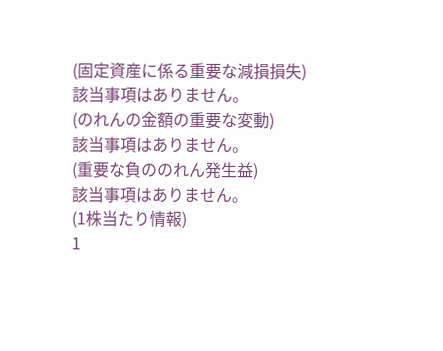(固定資産に係る重要な減損損失)
該当事項はありません。
(のれんの金額の重要な変動)
該当事項はありません。
(重要な負ののれん発生益)
該当事項はありません。
(1株当たり情報)
1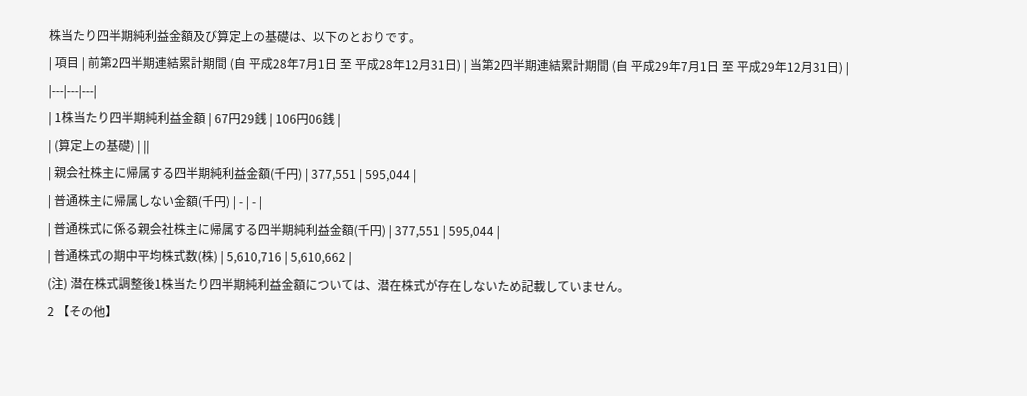株当たり四半期純利益金額及び算定上の基礎は、以下のとおりです。
| 項目 | 前第2四半期連結累計期間 (自 平成28年7月1日 至 平成28年12月31日) | 当第2四半期連結累計期間 (自 平成29年7月1日 至 平成29年12月31日) |
|---|---|---|
| 1株当たり四半期純利益金額 | 67円29銭 | 106円06銭 |
| (算定上の基礎) | ||
| 親会社株主に帰属する四半期純利益金額(千円) | 377,551 | 595,044 |
| 普通株主に帰属しない金額(千円) | - | - |
| 普通株式に係る親会社株主に帰属する四半期純利益金額(千円) | 377,551 | 595,044 |
| 普通株式の期中平均株式数(株) | 5,610,716 | 5,610,662 |
(注) 潜在株式調整後1株当たり四半期純利益金額については、潜在株式が存在しないため記載していません。
2 【その他】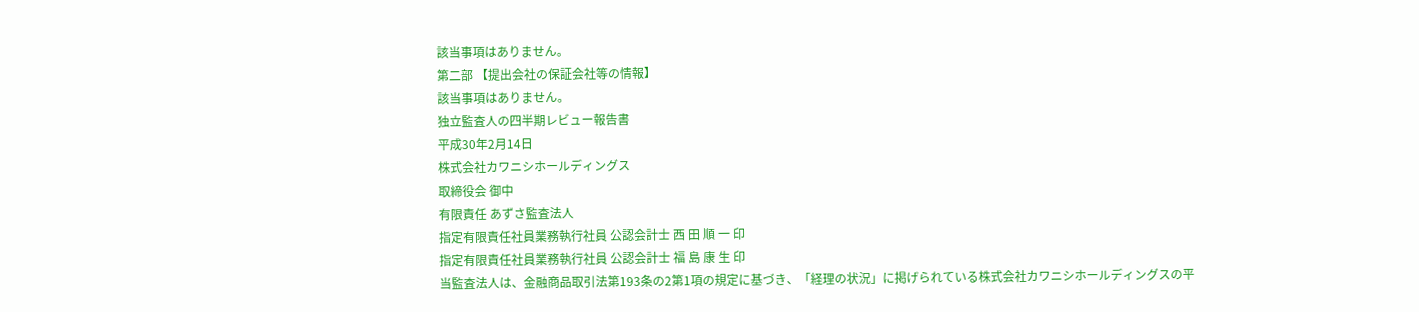該当事項はありません。
第二部 【提出会社の保証会社等の情報】
該当事項はありません。
独立監査人の四半期レビュー報告書
平成30年2月14日
株式会社カワニシホールディングス
取締役会 御中
有限責任 あずさ監査法人
指定有限責任社員業務執行社員 公認会計士 西 田 順 一 印
指定有限責任社員業務執行社員 公認会計士 福 島 康 生 印
当監査法人は、金融商品取引法第193条の2第1項の規定に基づき、「経理の状況」に掲げられている株式会社カワニシホールディングスの平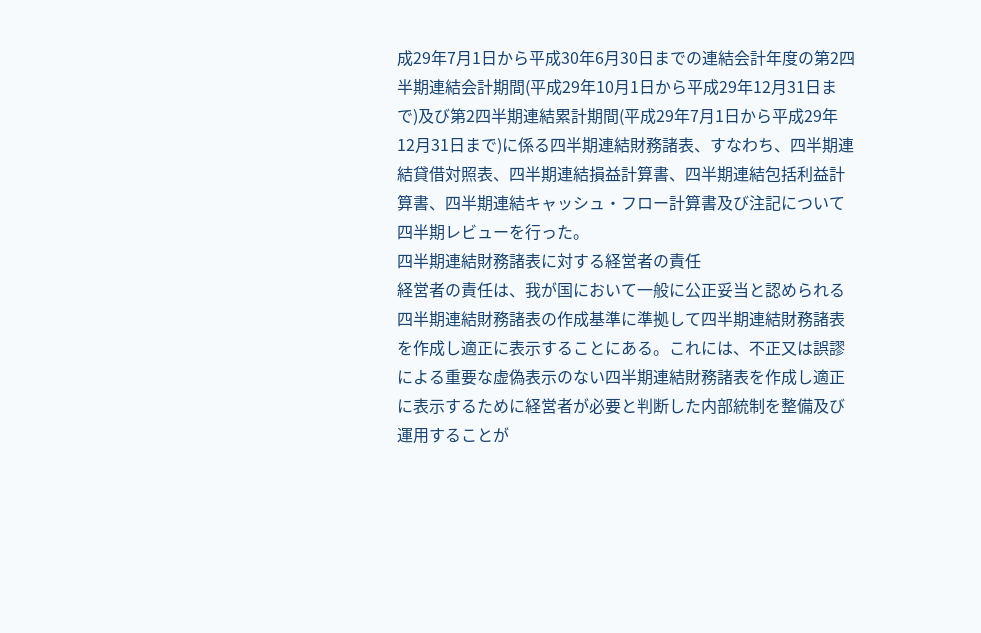成29年7月1日から平成30年6月30日までの連結会計年度の第2四半期連結会計期間(平成29年10月1日から平成29年12月31日まで)及び第2四半期連結累計期間(平成29年7月1日から平成29年12月31日まで)に係る四半期連結財務諸表、すなわち、四半期連結貸借対照表、四半期連結損益計算書、四半期連結包括利益計算書、四半期連結キャッシュ・フロー計算書及び注記について四半期レビューを行った。
四半期連結財務諸表に対する経営者の責任
経営者の責任は、我が国において一般に公正妥当と認められる四半期連結財務諸表の作成基準に準拠して四半期連結財務諸表を作成し適正に表示することにある。これには、不正又は誤謬による重要な虚偽表示のない四半期連結財務諸表を作成し適正に表示するために経営者が必要と判断した内部統制を整備及び運用することが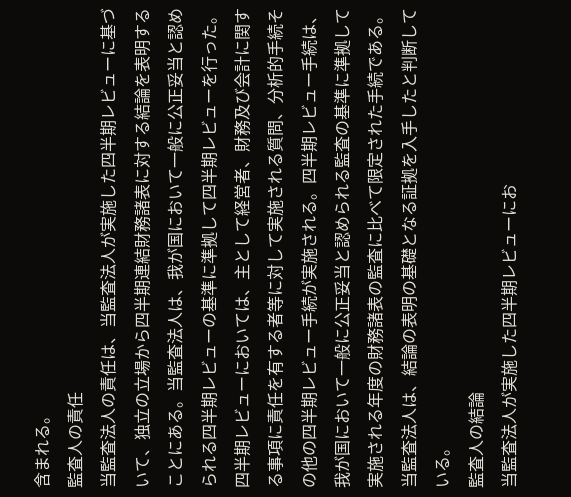含まれる。
監査人の責任
当監査法人の責任は、当監査法人が実施した四半期レビューに基づいて、独立の立場から四半期連結財務諸表に対する結論を表明することにある。当監査法人は、我が国において一般に公正妥当と認められる四半期レビューの基準に準拠して四半期レビューを行った。
四半期レビューにおいては、主として経営者、財務及び会計に関する事項に責任を有する者等に対して実施される質問、分析的手続その他の四半期レビュー手続が実施される。四半期レビュー手続は、我が国において一般に公正妥当と認められる監査の基準に準拠して実施される年度の財務諸表の監査に比べて限定された手続である。
当監査法人は、結論の表明の基礎となる証拠を入手したと判断している。
監査人の結論
当監査法人が実施した四半期レビューにお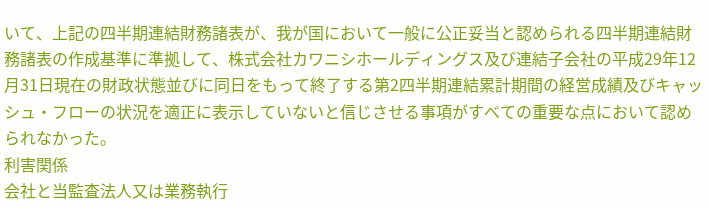いて、上記の四半期連結財務諸表が、我が国において一般に公正妥当と認められる四半期連結財務諸表の作成基準に準拠して、株式会社カワニシホールディングス及び連結子会社の平成29年12月31日現在の財政状態並びに同日をもって終了する第2四半期連結累計期間の経営成績及びキャッシュ・フローの状況を適正に表示していないと信じさせる事項がすべての重要な点において認められなかった。
利害関係
会社と当監査法人又は業務執行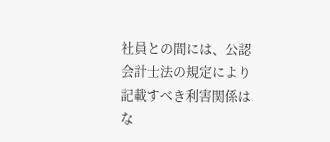社員との間には、公認会計士法の規定により記載すべき利害関係はな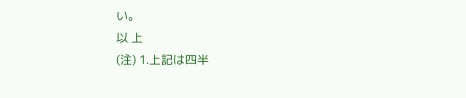い。
以 上
(注) 1.上記は四半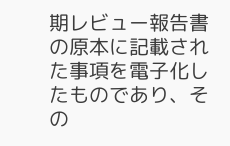期レビュー報告書の原本に記載された事項を電子化したものであり、その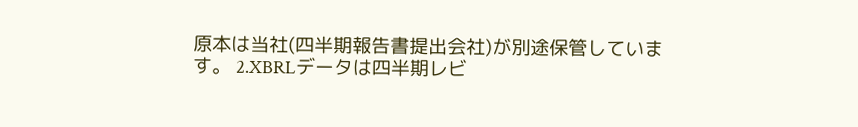原本は当社(四半期報告書提出会社)が別途保管しています。 2.XBRLデータは四半期レビ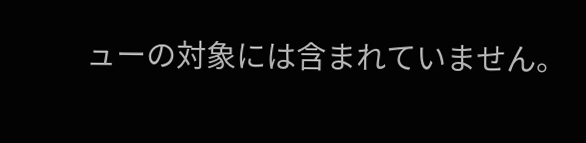ューの対象には含まれていません。